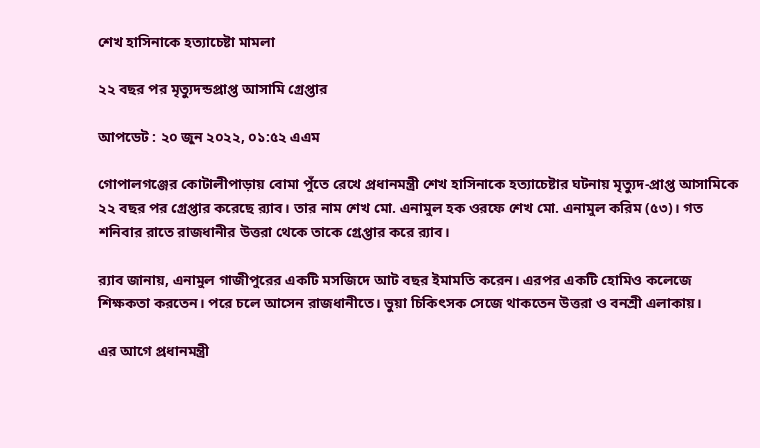শেখ হাসিনাকে হত্যাচেষ্টা মামলা

২২ বছর পর মৃত্যুদন্ডপ্রাপ্ত আসামি গ্রেপ্তার

আপডেট : ২০ জুন ২০২২, ০১:৫২ এএম

গোপালগঞ্জের কোটালীপাড়ায় বোমা পুঁতে রেখে প্রধানমন্ত্রী শেখ হাসিনাকে হত্যাচেষ্টার ঘটনায় মৃত্যুদ-প্রাপ্ত আসামিকে ২২ বছর পর গ্রেপ্তার করেছে র‌্যাব। তার নাম শেখ মো. এনামুল হক ওরফে শেখ মো. এনামুল করিম (৫৩)। গত শনিবার রাতে রাজধানীর উত্তরা থেকে তাকে গ্রেপ্তার করে র‌্যাব।

র‌্যাব জানায়, এনামুল গাজীপুরের একটি মসজিদে আট বছর ইমামতি করেন। এরপর একটি হোমিও কলেজে শিক্ষকতা করতেন। পরে চলে আসেন রাজধানীতে। ভুয়া চিকিৎসক সেজে থাকতেন উত্তরা ও বনশ্রী এলাকায়।

এর আগে প্রধানমন্ত্রী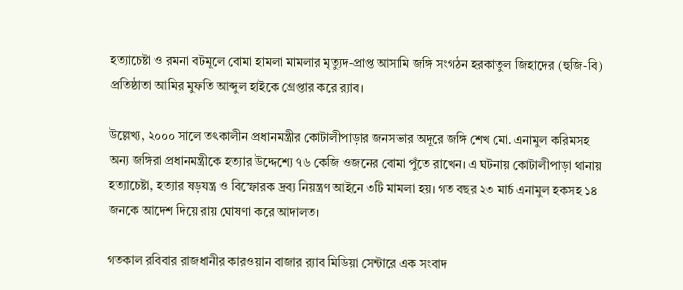হত্যাচেষ্টা ও রমনা বটমূলে বোমা হামলা মামলার মৃত্যুদ-প্রাপ্ত আসামি জঙ্গি সংগঠন হরকাতুল জিহাদের (হুজি-বি) প্রতিষ্ঠাতা আমির মুফতি আব্দুল হাইকে গ্রেপ্তার করে র‌্যাব।

উল্লেখ্য, ২০০০ সালে তৎকালীন প্রধানমন্ত্রীর কোটালীপাড়ার জনসভার অদূরে জঙ্গি শেখ মো. এনামুল করিমসহ অন্য জঙ্গিরা প্রধানমন্ত্রীকে হত্যার উদ্দেশ্যে ৭৬ কেজি ওজনের বোমা পুঁতে রাখেন। এ ঘটনায় কোটালীপাড়া থানায় হত্যাচেষ্টা, হত্যার ষড়যন্ত্র ও বিস্ফোরক দ্রব্য নিয়ন্ত্রণ আইনে ৩টি মামলা হয়। গত বছর ২৩ মার্চ এনামুল হকসহ ১৪ জনকে আদেশ দিয়ে রায় ঘোষণা করে আদালত।

গতকাল রবিবার রাজধানীর কারওয়ান বাজার র‌্যাব মিডিয়া সেন্টারে এক সংবাদ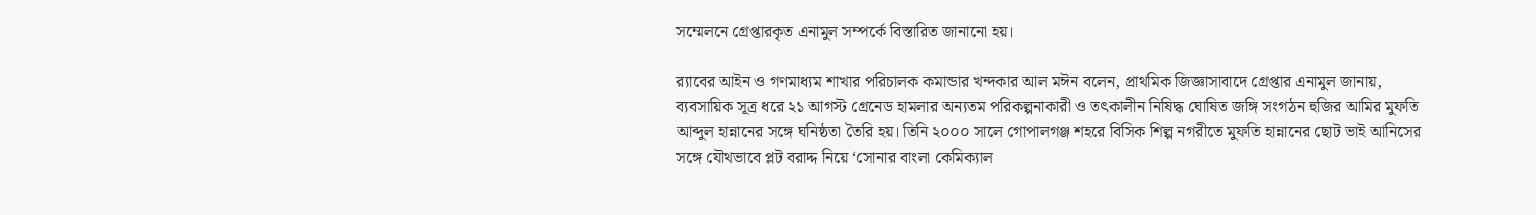সম্মেলনে গ্রেপ্তারকৃত এনামুল সম্পর্কে বিস্তারিত জানানো হয়।

র‌্যাবের আইন ও গণমাধ্যম শাখার পরিচালক কমান্ডার খন্দকার আল মঈন বলেন, প্রাথমিক জিজ্ঞাসাবাদে গ্রেপ্তার এনামুল জানায়, ব্যবসায়িক সূত্র ধরে ২১ আগস্ট গ্রেনেড হামলার অন্যতম পরিকল্পনাকারী ও তৎকালীন নিষিদ্ধ ঘোষিত জঙ্গি সংগঠন হুজির আমির মুফতি আব্দুল হান্নানের সঙ্গে ঘনিষ্ঠতা তৈরি হয়। তিনি ২০০০ সালে গোপালগঞ্জ শহরে বিসিক শিল্প নগরীতে মুফতি হান্নানের ছোট ভাই আনিসের সঙ্গে যৌথভাবে প্লট বরাদ্দ নিয়ে ‘সোনার বাংলা কেমিক্যাল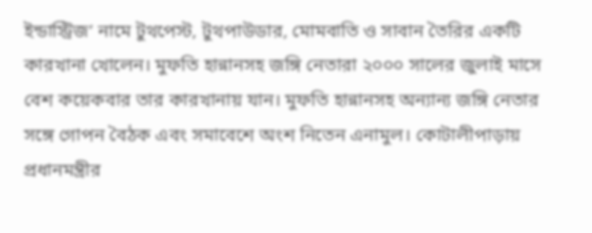ইন্ডাস্ট্রিজ’ নামে টুথপেস্ট, টুথপাউডার, মোমবাতি ও সাবান তৈরির একটি কারখানা খোলেন। মুফতি হান্নানসহ জঙ্গি নেতারা ২০০০ সালের জুলাই মাসে বেশ কয়েকবার তার কারখানায় যান। মুফতি হান্নানসহ অন্যান্য জঙ্গি নেতার সঙ্গে গোপন বৈঠক এবং সমাবেশে অংশ নিতেন এনামুল। কোটালীপাড়ায় প্রধানমন্ত্রীর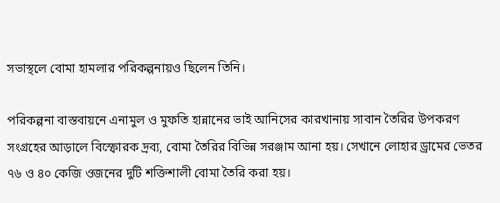সভাস্থলে বোমা হামলার পরিকল্পনায়ও ছিলেন তিনি।

পরিকল্পনা বাস্তবায়নে এনামুল ও মুফতি হান্নানের ভাই আনিসের কারখানায় সাবান তৈরির উপকরণ সংগ্রহের আড়ালে বিস্ফোরক দ্রব্য, বোমা তৈরির বিভিন্ন সরঞ্জাম আনা হয়। সেখানে লোহার ড্রামের ভেতর ৭৬ ও ৪০ কেজি ওজনের দুটি শক্তিশালী বোমা তৈরি করা হয়।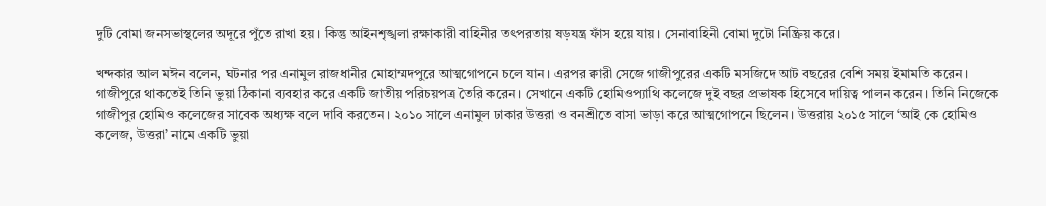দুটি বোমা জনসভাস্থলের অদূরে পুঁতে রাখা হয়। কিন্তু আইনশৃঙ্খলা রক্ষাকারী বাহিনীর তৎপরতায় ষড়যন্ত্র ফাঁস হয়ে যায়। সেনাবাহিনী বোমা দুটো নিষ্ক্রিয় করে।

খন্দকার আল মঈন বলেন, ঘটনার পর এনামুল রাজধানীর মোহাম্মদপুরে আত্মগোপনে চলে যান। এরপর ক্বারী সেজে গাজীপুরের একটি মসজিদে আট বছরের বেশি সময় ইমামতি করেন। গাজীপুরে থাকতেই তিনি ভুয়া ঠিকানা ব্যবহার করে একটি জাতীয় পরিচয়পত্র তৈরি করেন। সেখানে একটি হোমিওপ্যাথি কলেজে দুই বছর প্রভাষক হিসেবে দায়িত্ব পালন করেন। তিনি নিজেকে গাজীপুর হোমিও কলেজের সাবেক অধ্যক্ষ বলে দাবি করতেন। ২০১০ সালে এনামুল ঢাকার উত্তরা ও বনশ্রীতে বাসা ভাড়া করে আত্মগোপনে ছিলেন। উত্তরায় ২০১৫ সালে ‘আই কে হোমিও কলেজ, উত্তরা’ নামে একটি ভুয়া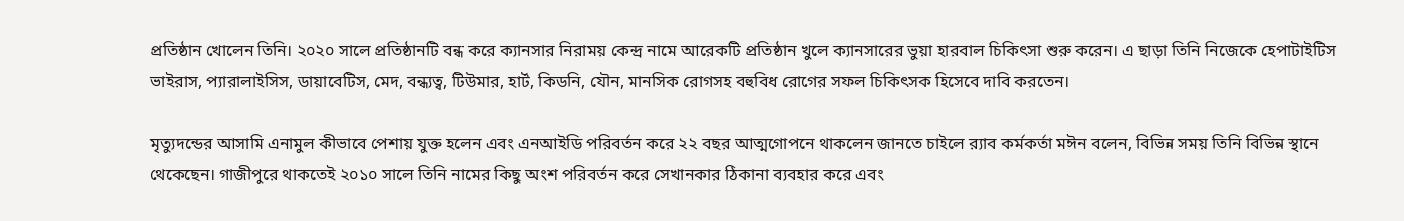প্রতিষ্ঠান খোলেন তিনি। ২০২০ সালে প্রতিষ্ঠানটি বন্ধ করে ক্যানসার নিরাময় কেন্দ্র নামে আরেকটি প্রতিষ্ঠান খুলে ক্যানসারের ভুয়া হারবাল চিকিৎসা শুরু করেন। এ ছাড়া তিনি নিজেকে হেপাটাইটিস ভাইরাস, প্যারালাইসিস, ডায়াবেটিস, মেদ, বন্ধ্যত্ব, টিউমার, হার্ট, কিডনি, যৌন, মানসিক রোগসহ বহুবিধ রোগের সফল চিকিৎসক হিসেবে দাবি করতেন।

মৃত্যুদন্ডের আসামি এনামুল কীভাবে পেশায় যুক্ত হলেন এবং এনআইডি পরিবর্তন করে ২২ বছর আত্মগোপনে থাকলেন জানতে চাইলে র‌্যাব কর্মকর্তা মঈন বলেন, বিভিন্ন সময় তিনি বিভিন্ন স্থানে থেকেছেন। গাজীপুরে থাকতেই ২০১০ সালে তিনি নামের কিছু অংশ পরিবর্তন করে সেখানকার ঠিকানা ব্যবহার করে এবং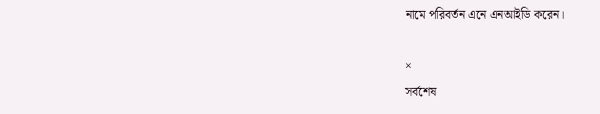নামে পরিবর্তন এনে এনআইডি করেন।

×
সর্বশেষ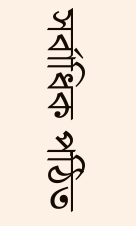সর্বাধিক পঠিত